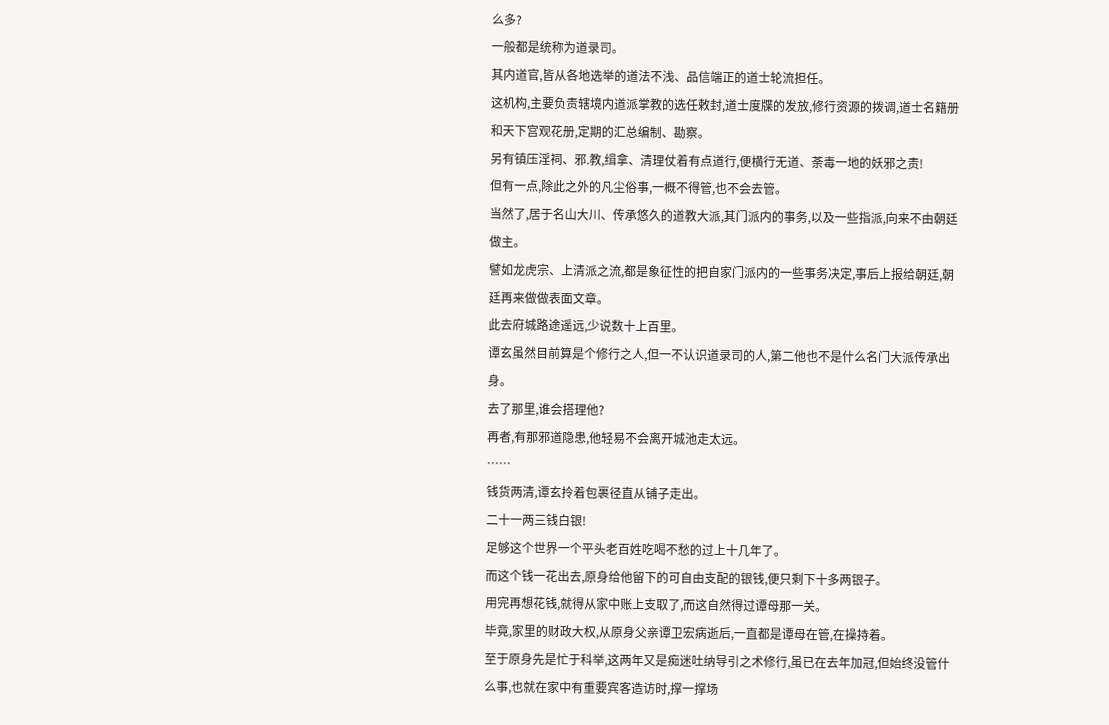么多?
一般都是统称为道录司。
其内道官,皆从各地选举的道法不浅、品信端正的道士轮流担任。
这机构,主要负责辖境内道派掌教的选任敕封,道士度牒的发放,修行资源的拨调,道士名籍册和天下宫观花册,定期的汇总编制、勘察。
另有镇压淫祠、邪.教,缉拿、清理仗着有点道行,便横行无道、荼毒一地的妖邪之责!
但有一点,除此之外的凡尘俗事,一概不得管,也不会去管。
当然了,居于名山大川、传承悠久的道教大派,其门派内的事务,以及一些指派,向来不由朝廷做主。
譬如龙虎宗、上清派之流,都是象征性的把自家门派内的一些事务决定,事后上报给朝廷,朝廷再来做做表面文章。
此去府城路途遥远,少说数十上百里。
谭玄虽然目前算是个修行之人,但一不认识道录司的人,第二他也不是什么名门大派传承出身。
去了那里,谁会搭理他?
再者,有那邪道隐患,他轻易不会离开城池走太远。
……
钱货两清,谭玄拎着包裹径直从铺子走出。
二十一两三钱白银!
足够这个世界一个平头老百姓吃喝不愁的过上十几年了。
而这个钱一花出去,原身给他留下的可自由支配的银钱,便只剩下十多两银子。
用完再想花钱,就得从家中账上支取了,而这自然得过谭母那一关。
毕竟,家里的财政大权,从原身父亲谭卫宏病逝后,一直都是谭母在管,在操持着。
至于原身先是忙于科举,这两年又是痴迷吐纳导引之术修行,虽已在去年加冠,但始终没管什么事,也就在家中有重要宾客造访时,撑一撑场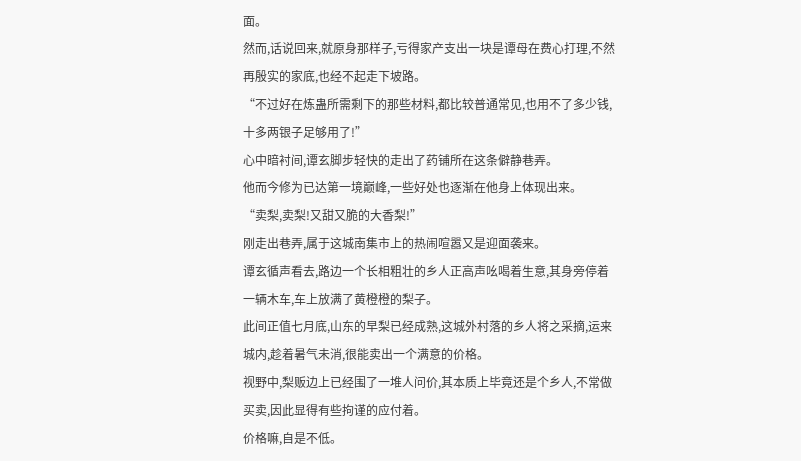面。
然而,话说回来,就原身那样子,亏得家产支出一块是谭母在费心打理,不然再殷实的家底,也经不起走下坡路。
“不过好在炼蛊所需剩下的那些材料,都比较普通常见,也用不了多少钱,十多两银子足够用了!”
心中暗衬间,谭玄脚步轻快的走出了药铺所在这条僻静巷弄。
他而今修为已达第一境巅峰,一些好处也逐渐在他身上体现出来。
“卖梨,卖梨!又甜又脆的大香梨!”
刚走出巷弄,属于这城南集市上的热闹喧嚣又是迎面袭来。
谭玄循声看去,路边一个长相粗壮的乡人正高声吆喝着生意,其身旁停着一辆木车,车上放满了黄橙橙的梨子。
此间正值七月底,山东的早梨已经成熟,这城外村落的乡人将之采摘,运来城内,趁着暑气未消,很能卖出一个满意的价格。
视野中,梨贩边上已经围了一堆人问价,其本质上毕竟还是个乡人,不常做买卖,因此显得有些拘谨的应付着。
价格嘛,自是不低。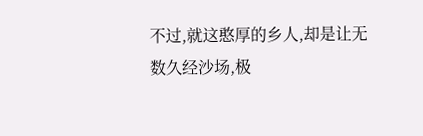不过,就这憨厚的乡人,却是让无数久经沙场,极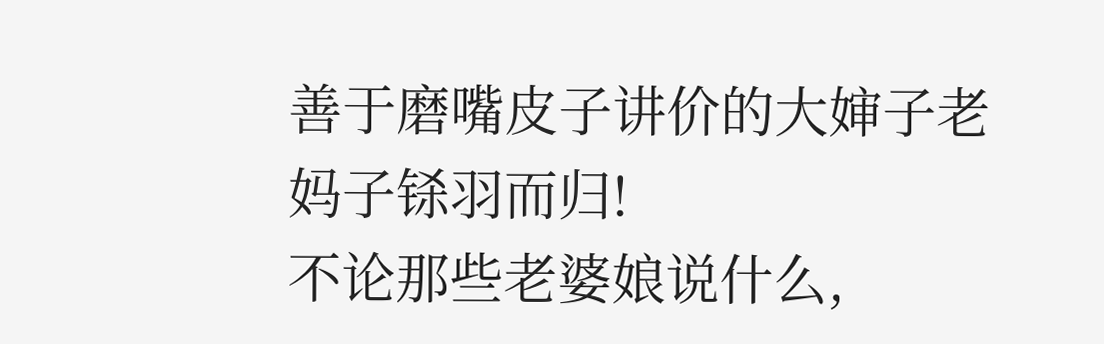善于磨嘴皮子讲价的大婶子老妈子铩羽而归!
不论那些老婆娘说什么,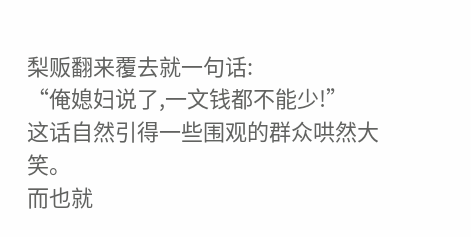梨贩翻来覆去就一句话:
“俺媳妇说了,一文钱都不能少!”
这话自然引得一些围观的群众哄然大笑。
而也就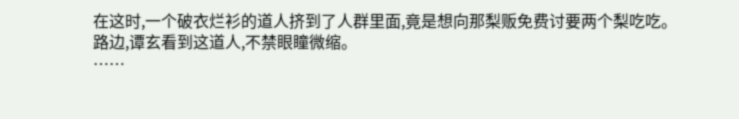在这时,一个破衣烂衫的道人挤到了人群里面,竟是想向那梨贩免费讨要两个梨吃吃。
路边,谭玄看到这道人,不禁眼瞳微缩。
……